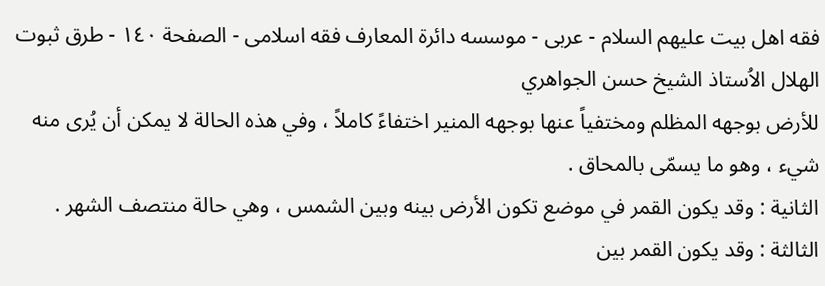فقه اهل بیت علیهم السلام - عربی - موسسه دائرة المعارف فقه اسلامی - الصفحة ١٤٠ - طرق ثبوت الهلال الاُستاذ الشيخ حسن الجواهري
للأرض بوجهه المظلم ومختفياً عنها بوجهه المنير اختفاءً كاملاً ، وفي هذه الحالة لا يمكن أن يُرى منه شيء ، وهو ما يسمّى بالمحاق .
الثانية : وقد يكون القمر في موضع تكون الأرض بينه وبين الشمس ، وهي حالة منتصف الشهر .
الثالثة : وقد يكون القمر بين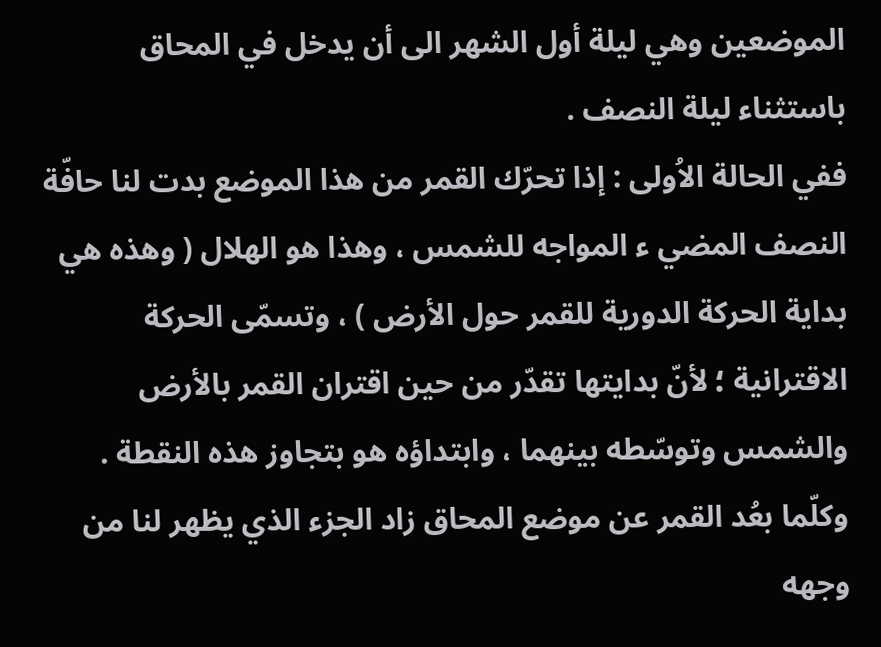الموضعين وهي ليلة أول الشهر الى أن يدخل في المحاق باستثناء ليلة النصف .
ففي الحالة الاُولى : إذا تحرّك القمر من هذا الموضع بدت لنا حافّة النصف المضي ء المواجه للشمس ، وهذا هو الهلال ( وهذه هي بداية الحركة الدورية للقمر حول الأرض ) ، وتسمّى الحركة الاقترانية ؛ لأنّ بدايتها تقدّر من حين اقتران القمر بالأرض والشمس وتوسّطه بينهما ، وابتداؤه هو بتجاوز هذه النقطة .
وكلّما بعُد القمر عن موضع المحاق زاد الجزء الذي يظهر لنا من وجهه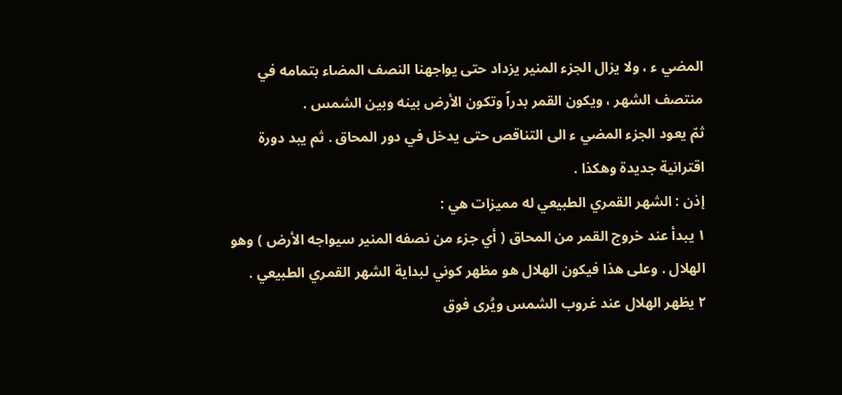المضي ء ، ولا يزال الجزء المنير يزداد حتى يواجهنا النصف المضاء بتمامه في منتصف الشهر ، ويكون القمر بدراً وتكون الأرض بينه وبين الشمس .
ثمّ يعود الجزء المضي ء الى التناقص حتى يدخل في دور المحاق . ثم يبد دورة اقترانية جديدة وهكذا .
إذن : الشهر القمري الطبيعي له مميزات هي :
١ يبدأ عند خروج القمر من المحاق ( أي جزء من نصفه المنير سيواجه الأرض ) وهو الهلال . وعلى هذا فيكون الهلال هو مظهر كوني لبداية الشهر القمري الطبيعي .
٢ يظهر الهلال عند غروب الشمس ويُرى فوق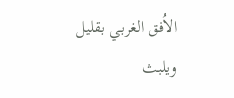الاُفق الغربي بقليل ويلبث